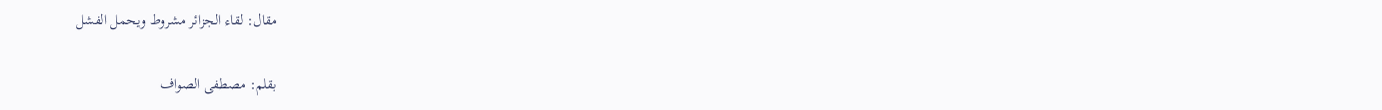مقال: لقاء الجزائر مشروط ويحمل الفشل

بقلم: مصطفى الصواف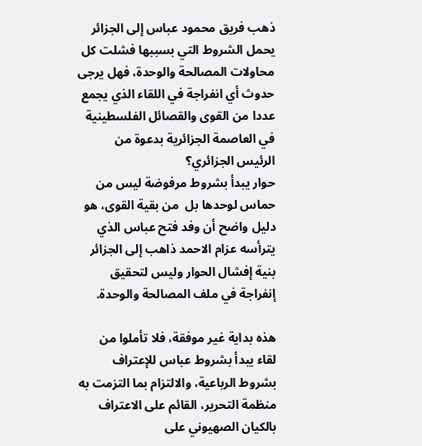ذهب فريق محمود عباس إلى الجزائر يحمل الشروط التي بسببها فشلت كل محاولات المصالحة والوحدة، فهل يرجى حدوث أي انفراجة في اللقاء الذي يجمع عددا من القوى والقصائل الفلسطينية في العاصمة الجزائرية بدعوة من الرئيس الجزائري؟
حوار يبدأ بشروط مرفوضة ليس من حماس لوحدها بل  من بقية القوى، هو دليل واضح أن وفد فتح عباس الذي يترأسه عزام الاحمد ذاهب إلى الجزائر بنية إفشال الحوار وليس لتحقيق إنفراجة في ملف المصالحة والوحدة.

هذه بداية غير موفقة، فلا تأملوا من  لقاء يبدأ بشروط عباس للإعتراف بشروط الرباعية، والالتزام بما التزمت به منظمة التحرير، القائم على الاعتراف بالكيان الصهيوني على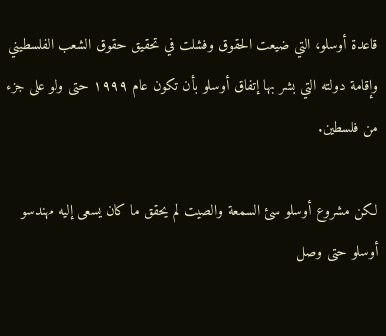قاعدة أوسلو، التي ضيعت الحقوق وفشلت في تحقيق حقوق الشعب الفلسطيني وإقامة دولته التي بشر بها إتفاق أوسلو بأن تكون عام ١٩٩٩ حتى ولو على جزء من فلسطين.

لكن مشروع أوسلو سئ السمعة والصيت لم يحقق ما كان يسعى إليه مهندسو أوسلو حتى وصل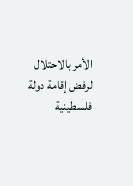الأمر بالاحتلال لرفض إقامة دولة فلسطينية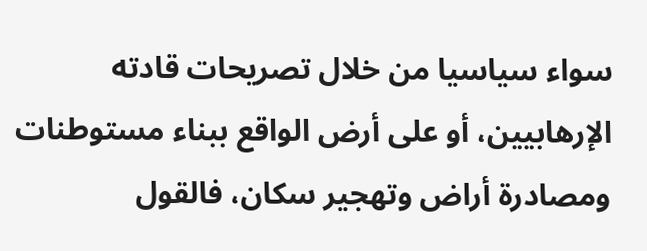سواء سياسيا من خلال تصريحات قادته الإرهابيين، أو على أرض الواقع ببناء مستوطنات ومصادرة أراض وتهجير سكان، فالقول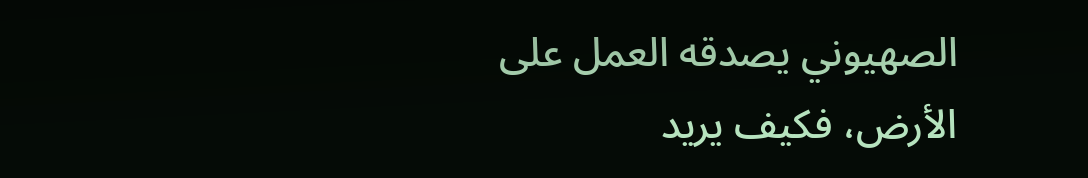الصهيوني يصدقه العمل على الأرض، فكيف يريد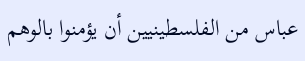عباس من الفلسطينيين أن يؤمنوا بالوهم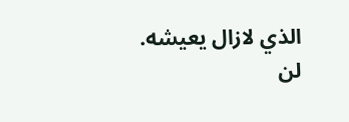الذي لازال يعيشه.
لن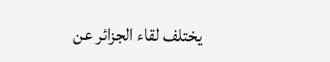يختلف لقاء الجزائر عن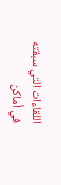اللقاءات التي سبقته في أماكن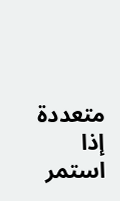متعددة إذا استمر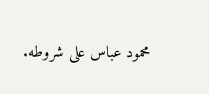محمود عباس على شروطه.